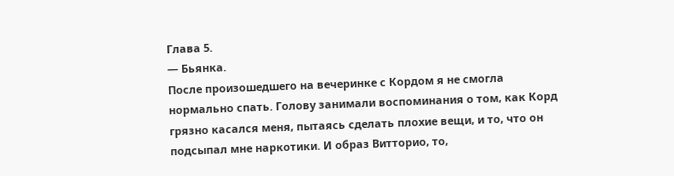Глава 5.
— Бьянка.
После произошедшего на вечеринке с Кордом я не смогла нормально спать. Голову занимали воспоминания о том, как Корд грязно касался меня, пытаясь сделать плохие вещи, и то, что он подсыпал мне наркотики. И образ Витторио, то,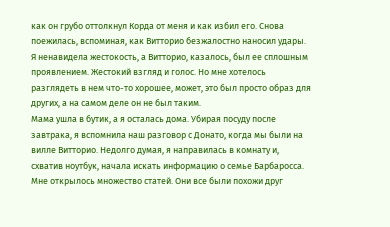как он грубо оттолкнул Корда от меня и как избил его. Снова поежилась, вспоминая, как Витторио безжалостно наносил удары. Я ненавидела жестокость, а Витторио, казалось, был ее сплошным проявлением. Жестокий взгляд и голос. Но мне хотелось разглядеть в нем что-то хорошее, может, это был просто образ для других, а на самом деле он не был таким.
Мама ушла в бутик, а я осталась дома. Убирая посуду после завтрака, я вспомнила наш разговор с Донато, когда мы были на вилле Витторио. Недолго думая, я направилась в комнату и, схватив ноутбук, начала искать информацию о семье Барбаросса. Мне открылось множество статей. Они все были похожи друг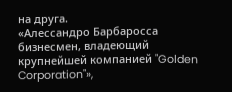на друга.
«Алессандро Барбаросса бизнесмен, владеющий крупнейшей компанией "Golden Corporation"»,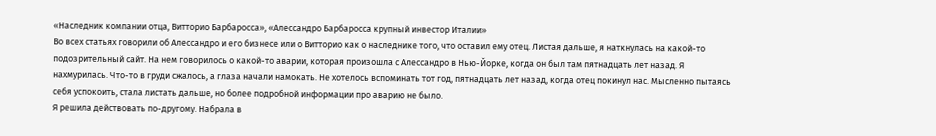«Наследник компании отца, Витторио Барбаросса», «Алессандро Барбаросса крупный инвестор Италии»
Во всех статьях говорили об Алессандро и его бизнесе или о Витторио как о наследнике того, что оставил ему отец. Листая дальше, я наткнулась на какой-то подозрительный сайт. На нем говорилось о какой-то аварии, которая произошла с Алессандро в Нью-Йорке, когда он был там пятнадцать лет назад. Я нахмурилась. Что-то в груди сжалось, а глаза начали намокать. Не хотелось вспоминать тот год, пятнадцать лет назад, когда отец покинул нас. Мысленно пытаясь себя успокоить, стала листать дальше, но более подробной информации про аварию не было.
Я решила действовать по-другому. Набрала в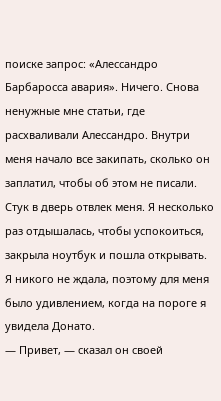поиске запрос: «Алессандро Барбаросса авария». Ничего. Снова ненужные мне статьи, где расхваливали Алессандро. Внутри меня начало все закипать, сколько он заплатил, чтобы об этом не писали. Стук в дверь отвлек меня. Я несколько раз отдышалась, чтобы успокоиться, закрыла ноутбук и пошла открывать. Я никого не ждала, поэтому для меня было удивлением, когда на пороге я увидела Донато.
— Привет, — сказал он своей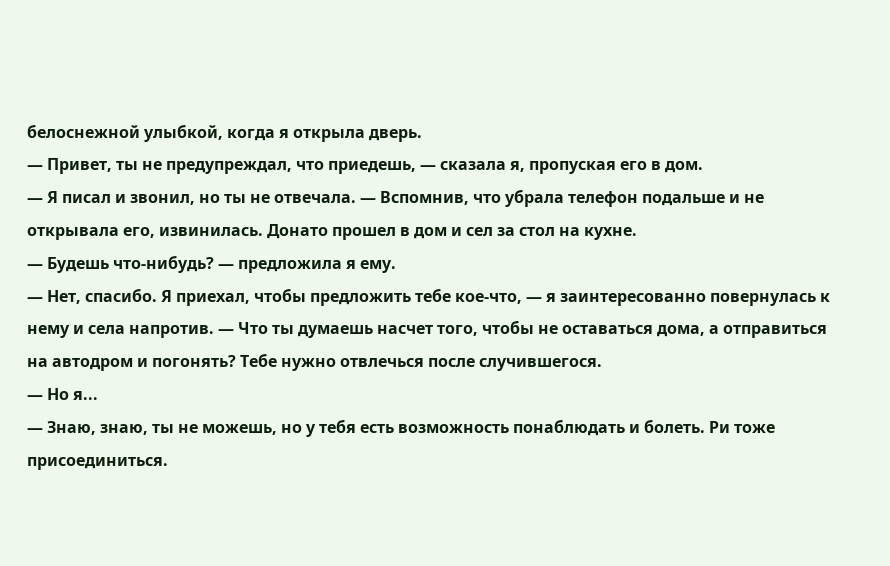белоснежной улыбкой, когда я открыла дверь.
— Привет, ты не предупреждал, что приедешь, — сказала я, пропуская его в дом.
— Я писал и звонил, но ты не отвечала. — Вспомнив, что убрала телефон подальше и не открывала его, извинилась. Донато прошел в дом и сел за стол на кухне.
— Будешь что-нибудь? — предложила я ему.
— Нет, спасибо. Я приехал, чтобы предложить тебе кое-что, — я заинтересованно повернулась к нему и села напротив. — Что ты думаешь насчет того, чтобы не оставаться дома, а отправиться на автодром и погонять? Тебе нужно отвлечься после случившегося.
— Но я...
— Знаю, знаю, ты не можешь, но у тебя есть возможность понаблюдать и болеть. Ри тоже присоединиться.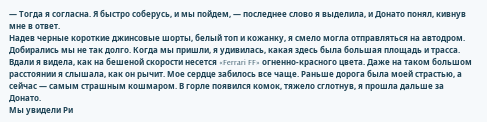— Тогда я согласна. Я быстро соберусь, и мы пойдем, — последнее слово я выделила, и Донато понял, кивнув мне в ответ.
Надев черные короткие джинсовые шорты, белый топ и кожанку, я смело могла отправляться на автодром.
Добирались мы не так долго. Когда мы пришли, я удивилась, какая здесь была большая площадь и трасса. Вдали я видела, как на бешеной скорости несется «Ferrari FF» огненно-красного цвета. Даже на таком большом расстоянии я слышала, как он рычит. Мое сердце забилось все чаще. Раньше дорога была моей страстью, а сейчас — самым страшным кошмаром. В горле появился комок, тяжело сглотнув, я прошла дальше за Донато.
Мы увидели Ри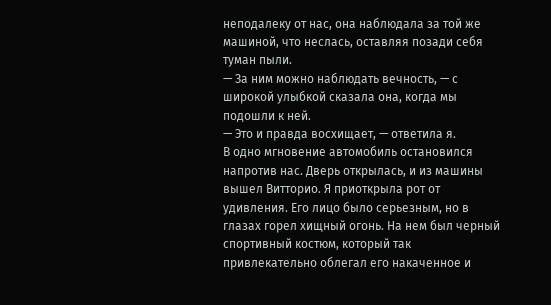неподалеку от нас, она наблюдала за той же машиной, что неслась, оставляя позади себя туман пыли.
— За ним можно наблюдать вечность, — с широкой улыбкой сказала она, когда мы подошли к ней.
— Это и правда восхищает, — ответила я.
В одно мгновение автомобиль остановился напротив нас. Дверь открылась, и из машины вышел Витторио. Я приоткрыла рот от удивления. Его лицо было серьезным, но в глазах горел хищный огонь. На нем был черный спортивный костюм, который так привлекательно облегал его накаченное и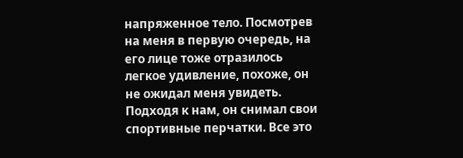напряженное тело. Посмотрев на меня в первую очередь, на его лице тоже отразилось легкое удивление, похоже, он не ожидал меня увидеть. Подходя к нам, он снимал свои спортивные перчатки. Все это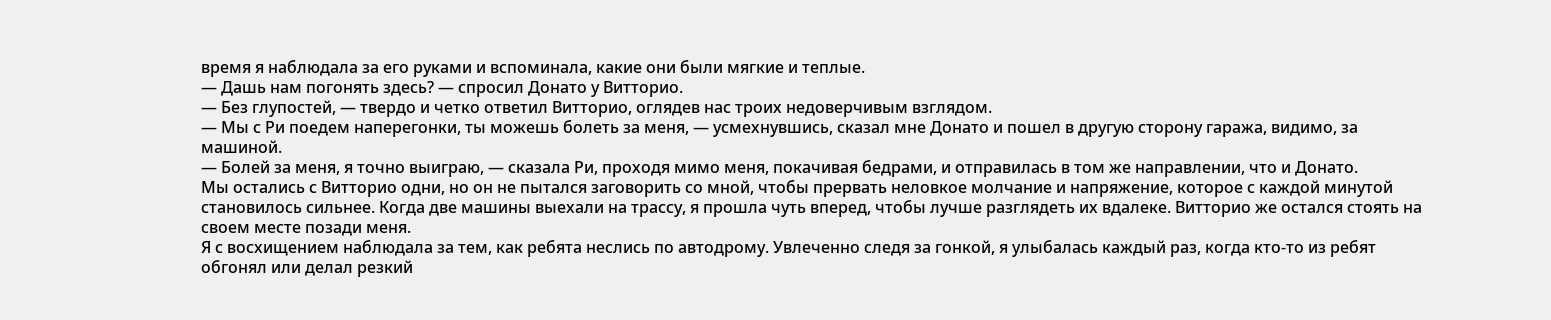время я наблюдала за его руками и вспоминала, какие они были мягкие и теплые.
— Дашь нам погонять здесь? — спросил Донато у Витторио.
— Без глупостей, — твердо и четко ответил Витторио, оглядев нас троих недоверчивым взглядом.
— Мы с Ри поедем наперегонки, ты можешь болеть за меня, — усмехнувшись, сказал мне Донато и пошел в другую сторону гаража, видимо, за машиной.
— Болей за меня, я точно выиграю, — сказала Ри, проходя мимо меня, покачивая бедрами, и отправилась в том же направлении, что и Донато.
Мы остались с Витторио одни, но он не пытался заговорить со мной, чтобы прервать неловкое молчание и напряжение, которое с каждой минутой становилось сильнее. Когда две машины выехали на трассу, я прошла чуть вперед, чтобы лучше разглядеть их вдалеке. Витторио же остался стоять на своем месте позади меня.
Я с восхищением наблюдала за тем, как ребята неслись по автодрому. Увлеченно следя за гонкой, я улыбалась каждый раз, когда кто-то из ребят обгонял или делал резкий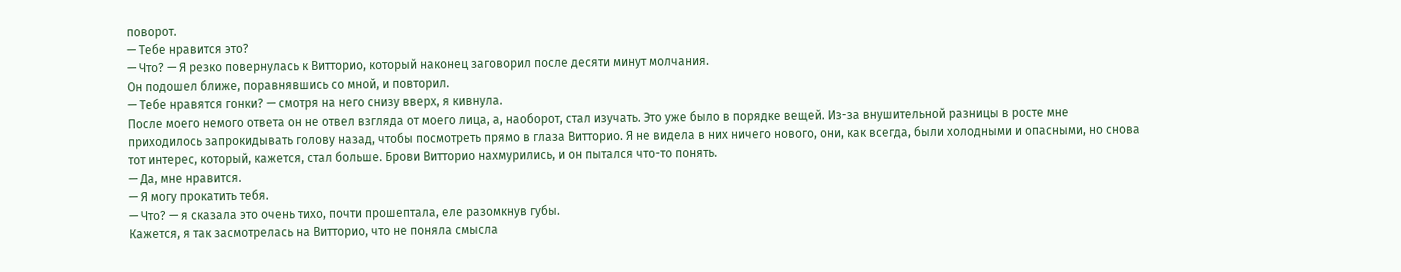поворот.
— Тебе нравится это?
— Что? — Я резко повернулась к Витторио, который наконец заговорил после десяти минут молчания.
Он подошел ближе, поравнявшись со мной, и повторил.
— Тебе нравятся гонки? — смотря на него снизу вверх, я кивнула.
После моего немого ответа он не отвел взгляда от моего лица, а, наоборот, стал изучать. Это уже было в порядке вещей. Из-за внушительной разницы в росте мне приходилось запрокидывать голову назад, чтобы посмотреть прямо в глаза Витторио. Я не видела в них ничего нового, они, как всегда, были холодными и опасными, но снова тот интерес, который, кажется, стал больше. Брови Витторио нахмурились, и он пытался что-то понять.
— Да, мне нравится.
— Я могу прокатить тебя.
— Что? — я сказала это очень тихо, почти прошептала, еле разомкнув губы.
Кажется, я так засмотрелась на Витторио, что не поняла смысла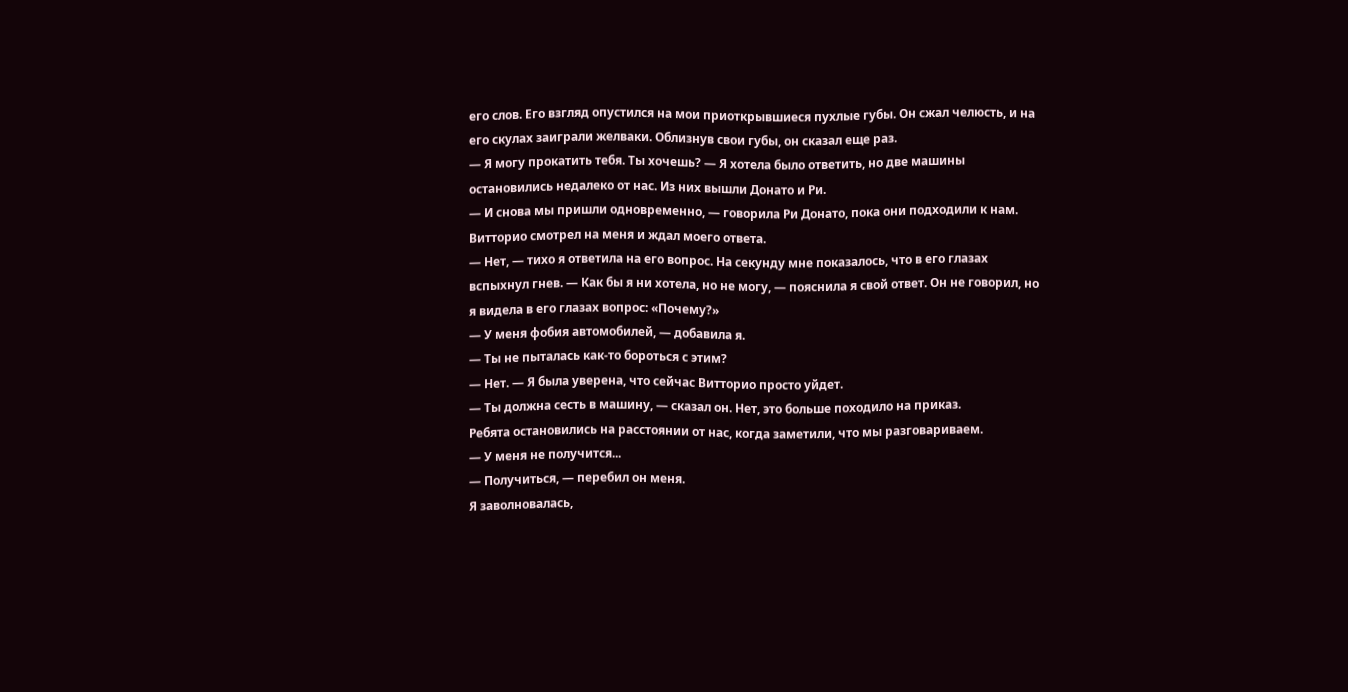его слов. Его взгляд опустился на мои приоткрывшиеся пухлые губы. Он сжал челюсть, и на его скулах заиграли желваки. Облизнув свои губы, он сказал еще раз.
— Я могу прокатить тебя. Ты хочешь? — Я хотела было ответить, но две машины остановились недалеко от нас. Из них вышли Донато и Ри.
— И снова мы пришли одновременно, — говорила Ри Донато, пока они подходили к нам.
Витторио смотрел на меня и ждал моего ответа.
— Нет, — тихо я ответила на его вопрос. На секунду мне показалось, что в его глазах вспыхнул гнев. — Как бы я ни хотела, но не могу, — пояснила я свой ответ. Он не говорил, но я видела в его глазах вопрос: «Почему?»
— У меня фобия автомобилей, — добавила я.
— Ты не пыталась как-то бороться с этим?
— Нет. — Я была уверена, что сейчас Витторио просто уйдет.
— Ты должна сесть в машину, — сказал он. Нет, это больше походило на приказ.
Ребята остановились на расстоянии от нас, когда заметили, что мы разговариваем.
— У меня не получится...
— Получиться, — перебил он меня.
Я заволновалась,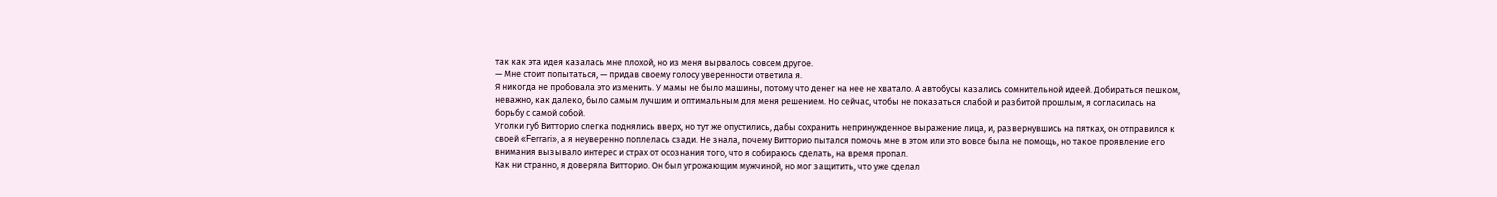так как эта идея казалась мне плохой, но из меня вырвалось совсем другое.
— Мне стоит попытаться, — придав своему голосу уверенности ответила я.
Я никогда не пробовала это изменить. У мамы не было машины, потому что денег на нее не хватало. А автобусы казались сомнительной идеей. Добираться пешком, неважно, как далеко, было самым лучшим и оптимальным для меня решением. Но сейчас, чтобы не показаться слабой и разбитой прошлым, я согласилась на борьбу с самой собой.
Уголки губ Витторио слегка поднялись вверх, но тут же опустились, дабы сохранить непринужденное выражение лица, и, развернувшись на пятках, он отправился к своей «Ferrari», а я неуверенно поплелась сзади. Не знала, почему Витторио пытался помочь мне в этом или это вовсе была не помощь, но такое проявление его внимания вызывало интерес и страх от осознания того, что я собираюсь сделать, на время пропал.
Как ни странно, я доверяла Витторио. Он был угрожающим мужчиной, но мог защитить, что уже сделал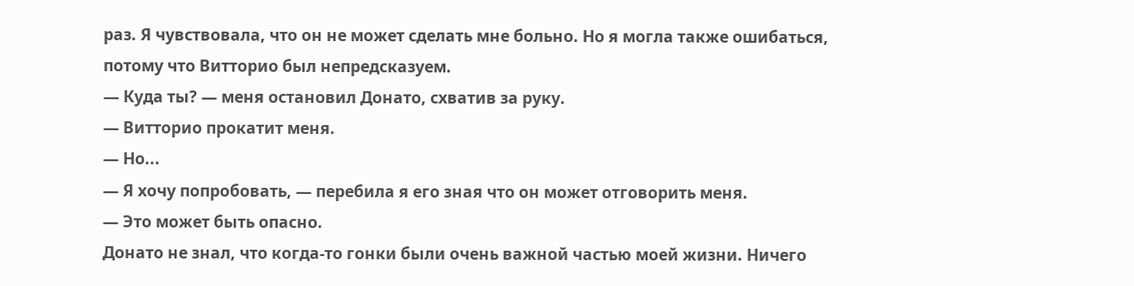раз. Я чувствовала, что он не может сделать мне больно. Но я могла также ошибаться, потому что Витторио был непредсказуем.
— Куда ты? — меня остановил Донато, схватив за руку.
— Витторио прокатит меня.
— Но...
— Я хочу попробовать, — перебила я его зная что он может отговорить меня.
— Это может быть опасно.
Донато не знал, что когда-то гонки были очень важной частью моей жизни. Ничего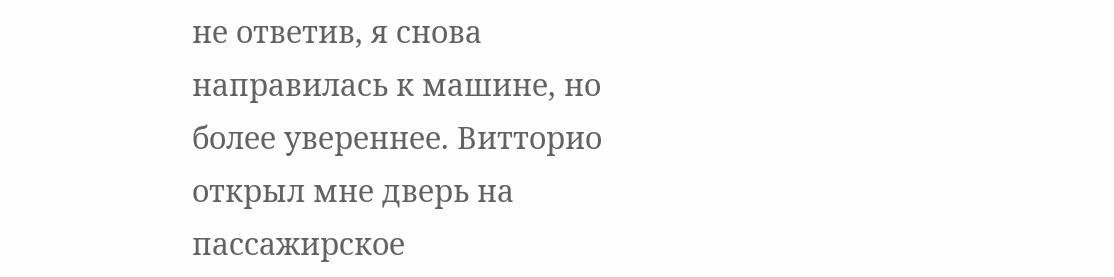не ответив, я снова направилась к машине, но более увереннее. Витторио открыл мне дверь на пассажирское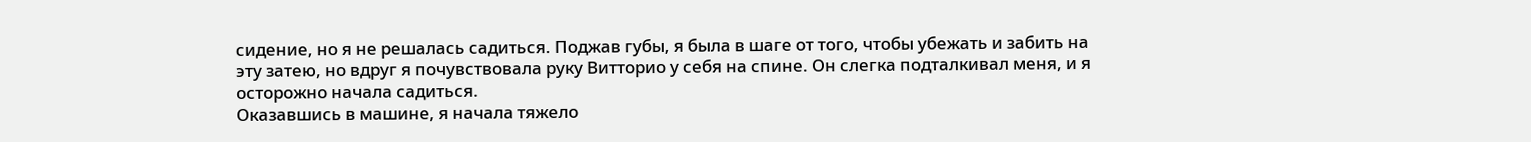сидение, но я не решалась садиться. Поджав губы, я была в шаге от того, чтобы убежать и забить на эту затею, но вдруг я почувствовала руку Витторио у себя на спине. Он слегка подталкивал меня, и я осторожно начала садиться.
Оказавшись в машине, я начала тяжело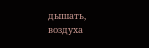дышать, воздуха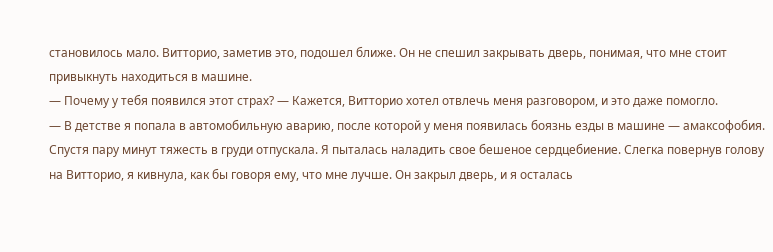становилось мало. Витторио, заметив это, подошел ближе. Он не спешил закрывать дверь, понимая, что мне стоит привыкнуть находиться в машине.
— Почему у тебя появился этот страх? — Кажется, Витторио хотел отвлечь меня разговором, и это даже помогло.
— В детстве я попала в автомобильную аварию, после которой у меня появилась боязнь езды в машине — амаксофобия.
Спустя пару минут тяжесть в груди отпускала. Я пыталась наладить свое бешеное сердцебиение. Слегка повернув голову на Витторио, я кивнула, как бы говоря ему, что мне лучше. Он закрыл дверь, и я осталась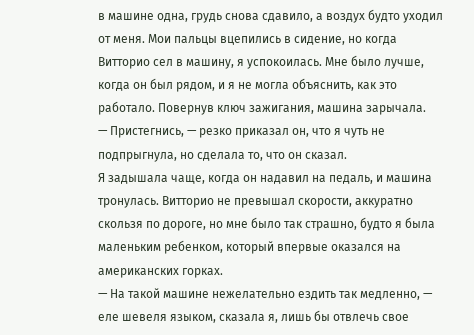в машине одна, грудь снова сдавило, а воздух будто уходил от меня. Мои пальцы вцепились в сидение, но когда Витторио сел в машину, я успокоилась. Мне было лучше, когда он был рядом, и я не могла объяснить, как это работало. Повернув ключ зажигания, машина зарычала.
— Пристегнись, — резко приказал он, что я чуть не подпрыгнула, но сделала то, что он сказал.
Я задышала чаще, когда он надавил на педаль, и машина тронулась. Витторио не превышал скорости, аккуратно скользя по дороге, но мне было так страшно, будто я была маленьким ребенком, который впервые оказался на американских горках.
— На такой машине нежелательно ездить так медленно, — еле шевеля языком, сказала я, лишь бы отвлечь свое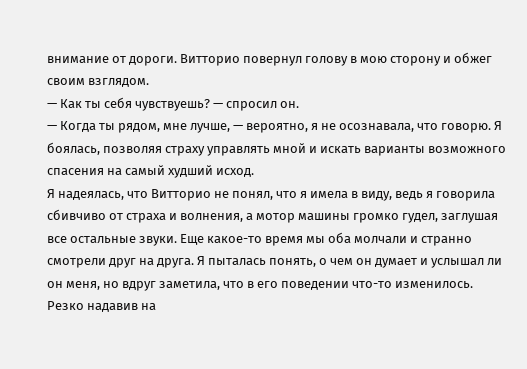внимание от дороги. Витторио повернул голову в мою сторону и обжег своим взглядом.
— Как ты себя чувствуешь? — спросил он.
— Когда ты рядом, мне лучше, — вероятно, я не осознавала, что говорю. Я боялась, позволяя страху управлять мной и искать варианты возможного спасения на самый худший исход.
Я надеялась, что Витторио не понял, что я имела в виду, ведь я говорила сбивчиво от страха и волнения, а мотор машины громко гудел, заглушая все остальные звуки. Еще какое-то время мы оба молчали и странно смотрели друг на друга. Я пыталась понять, о чем он думает и услышал ли он меня, но вдруг заметила, что в его поведении что-то изменилось. Резко надавив на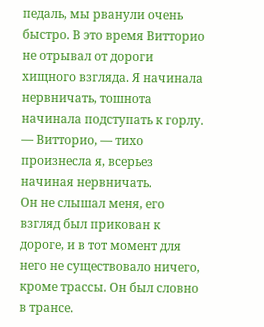педаль, мы рванули очень быстро. В это время Витторио не отрывал от дороги хищного взгляда. Я начинала нервничать, тошнота начинала подступать к горлу.
— Витторио, — тихо произнесла я, всерьез начиная нервничать.
Он не слышал меня, его взгляд был прикован к дороге, и в тот момент для него не существовало ничего, кроме трассы. Он был словно в трансе.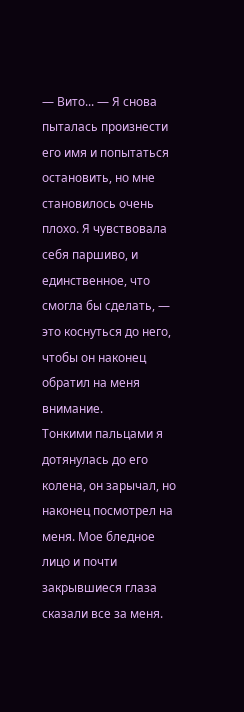— Вито... — Я снова пыталась произнести его имя и попытаться остановить, но мне становилось очень плохо. Я чувствовала себя паршиво, и единственное, что смогла бы сделать, — это коснуться до него, чтобы он наконец обратил на меня внимание.
Тонкими пальцами я дотянулась до его колена, он зарычал, но наконец посмотрел на меня. Мое бледное лицо и почти закрывшиеся глаза сказали все за меня.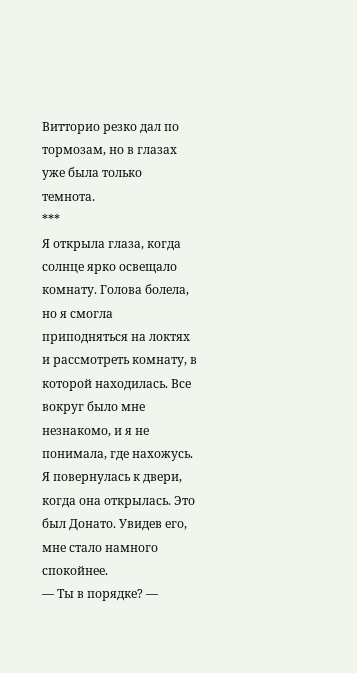Витторио резко дал по тормозам, но в глазах уже была только темнота.
***
Я открыла глаза, когда солнце ярко освещало комнату. Голова болела, но я смогла приподняться на локтях и рассмотреть комнату, в которой находилась. Все вокруг было мне незнакомо, и я не понимала, где нахожусь. Я повернулась к двери, когда она открылась. Это был Донато. Увидев его, мне стало намного спокойнее.
— Ты в порядке? —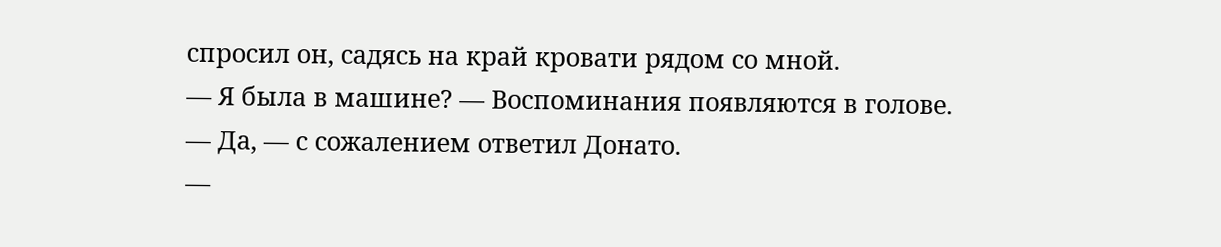спросил он, садясь на край кровати рядом со мной.
— Я была в машине? — Воспоминания появляются в голове.
— Да, — с сожалением ответил Донато.
—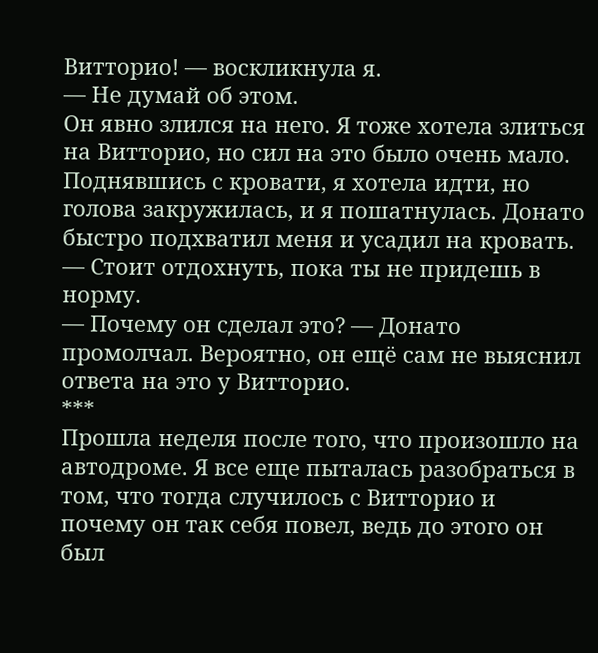Витторио! — воскликнула я.
— Не думай об этом.
Он явно злился на него. Я тоже хотела злиться на Витторио, но сил на это было очень мало. Поднявшись с кровати, я хотела идти, но голова закружилась, и я пошатнулась. Донато быстро подхватил меня и усадил на кровать.
— Стоит отдохнуть, пока ты не придешь в норму.
— Почему он сделал это? — Донато промолчал. Вероятно, он ещё сам не выяснил ответа на это у Витторио.
***
Прошла неделя после того, что произошло на автодроме. Я все еще пыталась разобраться в том, что тогда случилось с Витторио и почему он так себя повел, ведь до этого он был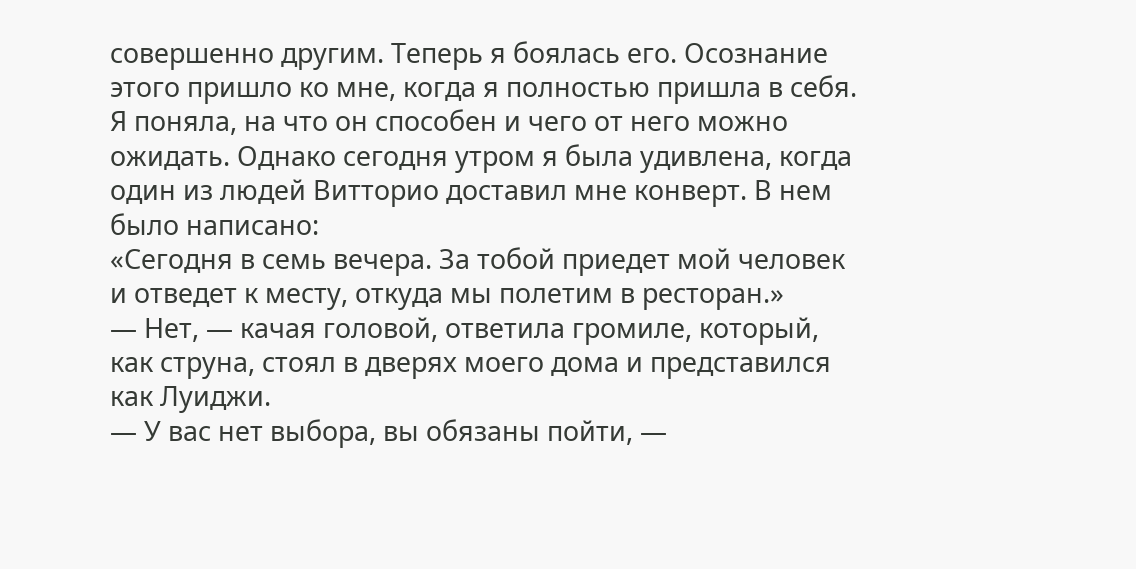совершенно другим. Теперь я боялась его. Осознание этого пришло ко мне, когда я полностью пришла в себя. Я поняла, на что он способен и чего от него можно ожидать. Однако сегодня утром я была удивлена, когда один из людей Витторио доставил мне конверт. В нем было написано:
«Сегодня в семь вечера. За тобой приедет мой человек и отведет к месту, откуда мы полетим в ресторан.»
— Нет, — качая головой, ответила громиле, который, как струна, стоял в дверях моего дома и представился как Луиджи.
— У вас нет выбора, вы обязаны пойти, —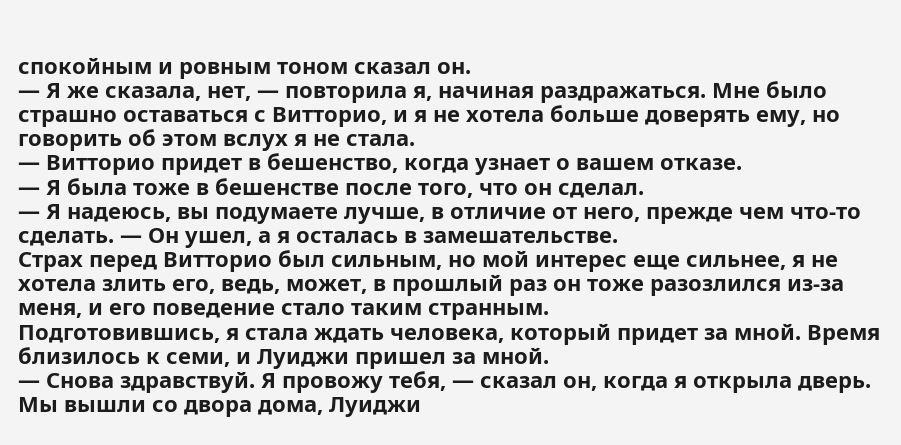спокойным и ровным тоном сказал он.
— Я же сказала, нет, — повторила я, начиная раздражаться. Мне было страшно оставаться с Витторио, и я не хотела больше доверять ему, но говорить об этом вслух я не стала.
— Витторио придет в бешенство, когда узнает о вашем отказе.
— Я была тоже в бешенстве после того, что он сделал.
— Я надеюсь, вы подумаете лучше, в отличие от него, прежде чем что-то сделать. — Он ушел, а я осталась в замешательстве.
Страх перед Витторио был сильным, но мой интерес еще сильнее, я не хотела злить его, ведь, может, в прошлый раз он тоже разозлился из-за меня, и его поведение стало таким странным.
Подготовившись, я стала ждать человека, который придет за мной. Время близилось к семи, и Луиджи пришел за мной.
— Снова здравствуй. Я провожу тебя, — сказал он, когда я открыла дверь. Мы вышли со двора дома, Луиджи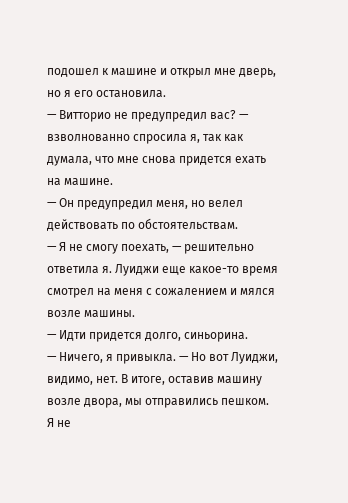подошел к машине и открыл мне дверь, но я его остановила.
— Витторио не предупредил вас? — взволнованно спросила я, так как думала, что мне снова придется ехать на машине.
— Он предупредил меня, но велел действовать по обстоятельствам.
— Я не смогу поехать, — решительно ответила я. Луиджи еще какое-то время смотрел на меня с сожалением и мялся возле машины.
— Идти придется долго, синьорина.
— Ничего, я привыкла. — Но вот Луиджи, видимо, нет. В итоге, оставив машину возле двора, мы отправились пешком.
Я не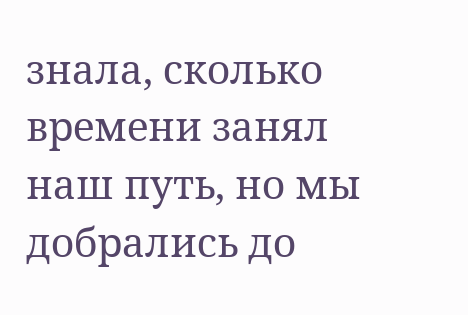знала, сколько времени занял наш путь, но мы добрались до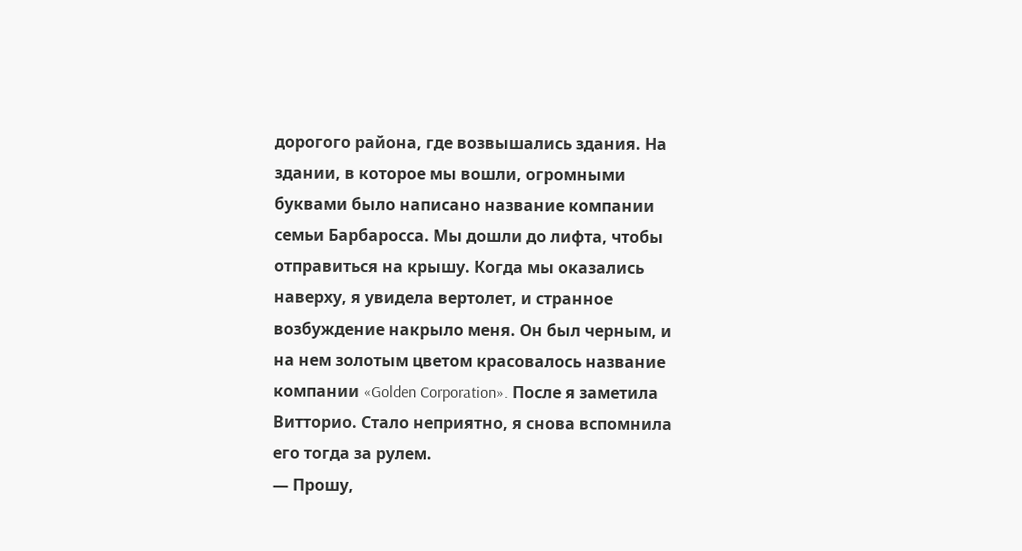дорогого района, где возвышались здания. На здании, в которое мы вошли, огромными буквами было написано название компании семьи Барбаросса. Мы дошли до лифта, чтобы отправиться на крышу. Когда мы оказались наверху, я увидела вертолет, и странное возбуждение накрыло меня. Он был черным, и на нем золотым цветом красовалось название компании «Golden Corporation». После я заметила Витторио. Стало неприятно, я снова вспомнила его тогда за рулем.
— Прошу,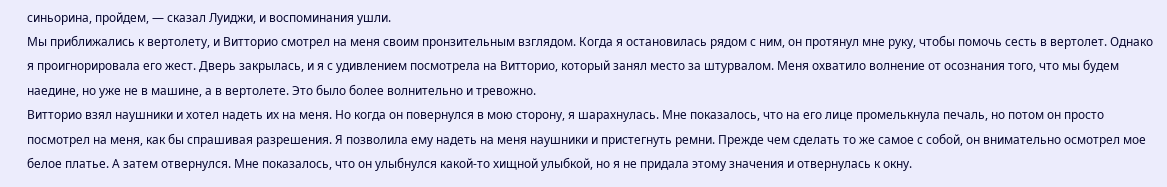синьорина, пройдем, — сказал Луиджи, и воспоминания ушли.
Мы приближались к вертолету, и Витторио смотрел на меня своим пронзительным взглядом. Когда я остановилась рядом с ним, он протянул мне руку, чтобы помочь сесть в вертолет. Однако я проигнорировала его жест. Дверь закрылась, и я с удивлением посмотрела на Витторио, который занял место за штурвалом. Меня охватило волнение от осознания того, что мы будем наедине, но уже не в машине, а в вертолете. Это было более волнительно и тревожно.
Витторио взял наушники и хотел надеть их на меня. Но когда он повернулся в мою сторону, я шарахнулась. Мне показалось, что на его лице промелькнула печаль, но потом он просто посмотрел на меня, как бы спрашивая разрешения. Я позволила ему надеть на меня наушники и пристегнуть ремни. Прежде чем сделать то же самое с собой, он внимательно осмотрел мое белое платье. А затем отвернулся. Мне показалось, что он улыбнулся какой-то хищной улыбкой, но я не придала этому значения и отвернулась к окну.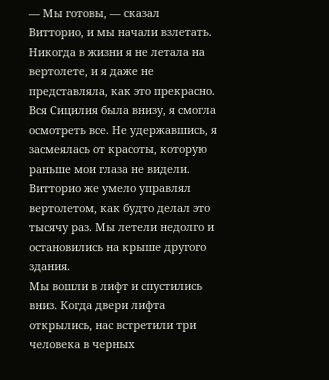— Мы готовы, — сказал Витторио, и мы начали взлетать.
Никогда в жизни я не летала на вертолете, и я даже не представляла, как это прекрасно. Вся Сицилия была внизу, я смогла осмотреть все. Не удержавшись, я засмеялась от красоты, которую раньше мои глаза не видели. Витторио же умело управлял вертолетом, как будто делал это тысячу раз. Мы летели недолго и остановились на крыше другого здания.
Мы вошли в лифт и спустились вниз. Когда двери лифта открылись, нас встретили три человека в черных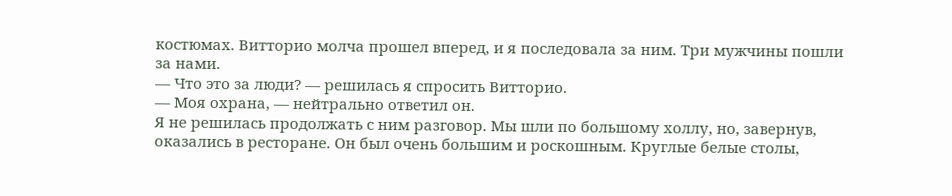костюмах. Витторио молча прошел вперед, и я последовала за ним. Три мужчины пошли за нами.
— Что это за люди? — решилась я спросить Витторио.
— Моя охрана, — нейтрально ответил он.
Я не решилась продолжать с ним разговор. Мы шли по большому холлу, но, завернув, оказались в ресторане. Он был очень большим и роскошным. Круглые белые столы,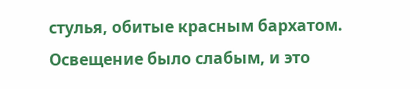стулья, обитые красным бархатом. Освещение было слабым, и это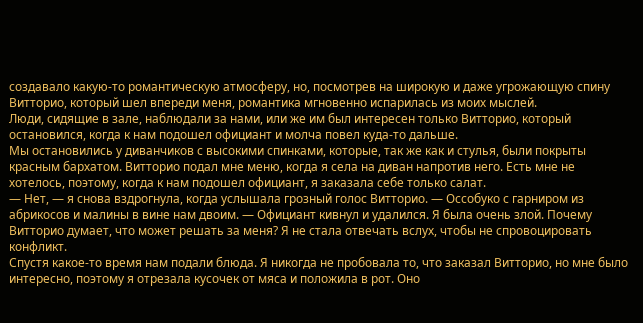создавало какую-то романтическую атмосферу, но, посмотрев на широкую и даже угрожающую спину Витторио, который шел впереди меня, романтика мгновенно испарилась из моих мыслей.
Люди, сидящие в зале, наблюдали за нами, или же им был интересен только Витторио, который остановился, когда к нам подошел официант и молча повел куда-то дальше.
Мы остановились у диванчиков с высокими спинками, которые, так же как и стулья, были покрыты красным бархатом. Витторио подал мне меню, когда я села на диван напротив него. Есть мне не хотелось, поэтому, когда к нам подошел официант, я заказала себе только салат.
— Нет, — я снова вздрогнула, когда услышала грозный голос Витторио. — Оссобуко с гарниром из абрикосов и малины в вине нам двоим. — Официант кивнул и удалился. Я была очень злой. Почему Витторио думает, что может решать за меня? Я не стала отвечать вслух, чтобы не спровоцировать конфликт.
Спустя какое-то время нам подали блюда. Я никогда не пробовала то, что заказал Витторио, но мне было интересно, поэтому я отрезала кусочек от мяса и положила в рот. Оно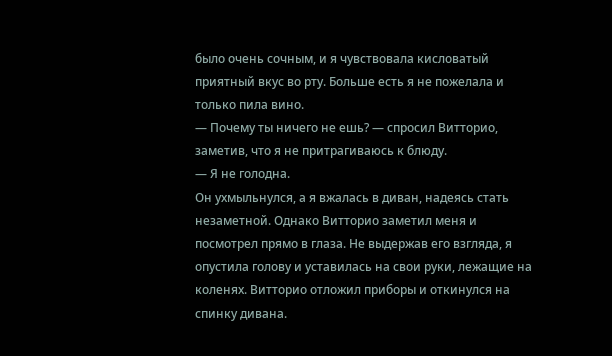было очень сочным, и я чувствовала кисловатый приятный вкус во рту. Больше есть я не пожелала и только пила вино.
— Почему ты ничего не ешь? — спросил Витторио, заметив, что я не притрагиваюсь к блюду.
— Я не голодна.
Он ухмыльнулся, а я вжалась в диван, надеясь стать незаметной. Однако Витторио заметил меня и посмотрел прямо в глаза. Не выдержав его взгляда, я опустила голову и уставилась на свои руки, лежащие на коленях. Витторио отложил приборы и откинулся на спинку дивана.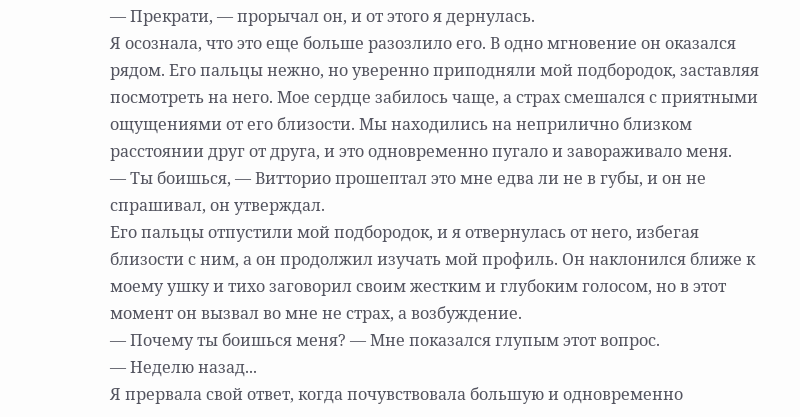— Прекрати, — прорычал он, и от этого я дернулась.
Я осознала, что это еще больше разозлило его. В одно мгновение он оказался рядом. Его пальцы нежно, но уверенно приподняли мой подбородок, заставляя посмотреть на него. Мое сердце забилось чаще, а страх смешался с приятными ощущениями от его близости. Мы находились на неприлично близком расстоянии друг от друга, и это одновременно пугало и завораживало меня.
— Ты боишься, — Витторио прошептал это мне едва ли не в губы, и он не спрашивал, он утверждал.
Его пальцы отпустили мой подбородок, и я отвернулась от него, избегая близости с ним, а он продолжил изучать мой профиль. Он наклонился ближе к моему ушку и тихо заговорил своим жестким и глубоким голосом, но в этот момент он вызвал во мне не страх, а возбуждение.
— Почему ты боишься меня? — Мне показался глупым этот вопрос.
— Неделю назад...
Я прервала свой ответ, когда почувствовала большую и одновременно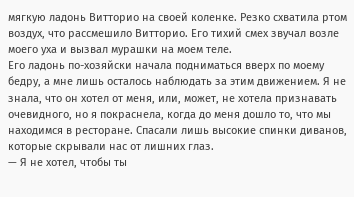мягкую ладонь Витторио на своей коленке. Резко схватила ртом воздух, что рассмешило Витторио. Его тихий смех звучал возле моего уха и вызвал мурашки на моем теле.
Его ладонь по-хозяйски начала подниматься вверх по моему бедру, а мне лишь осталось наблюдать за этим движением. Я не знала, что он хотел от меня, или, может, не хотела признавать очевидного, но я покраснела, когда до меня дошло то, что мы находимся в ресторане. Спасали лишь высокие спинки диванов, которые скрывали нас от лишних глаз.
— Я не хотел, чтобы ты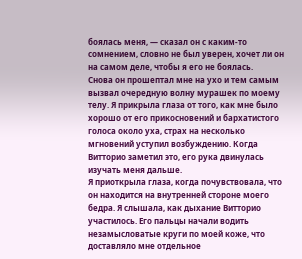боялась меня, — сказал он с каким-то сомнением, словно не был уверен, хочет ли он на самом деле, чтобы я его не боялась.
Снова он прошептал мне на ухо и тем самым вызвал очередную волну мурашек по моему телу. Я прикрыла глаза от того, как мне было хорошо от его прикосновений и бархатистого голоса около уха, страх на несколько мгновений уступил возбуждению. Когда Витторио заметил это, его рука двинулась изучать меня дальше.
Я приоткрыла глаза, когда почувствовала, что он находится на внутренней стороне моего бедра. Я слышала, как дыхание Витторио участилось. Его пальцы начали водить незамысловатые круги по моей коже, что доставляло мне отдельное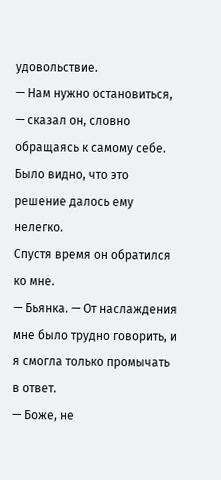удовольствие.
— Нам нужно остановиться, — сказал он, словно обращаясь к самому себе. Было видно, что это решение далось ему нелегко.
Спустя время он обратился ко мне.
— Бьянка. — От наслаждения мне было трудно говорить, и я смогла только промычать в ответ.
— Боже, не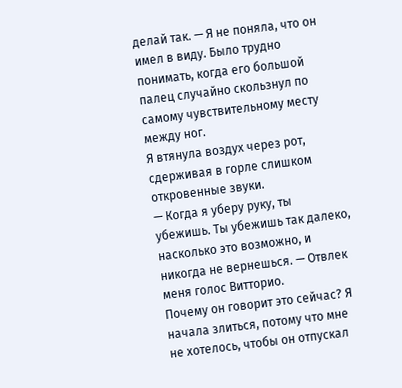делай так. — Я не поняла, что он имел в виду. Было трудно понимать, когда его большой палец случайно скользнул по самому чувствительному месту между ног.
Я втянула воздух через рот, сдерживая в горле слишком откровенные звуки.
— Когда я уберу руку, ты убежишь. Ты убежишь так далеко, насколько это возможно, и никогда не вернешься. — Отвлек меня голос Витторио.
Почему он говорит это сейчас? Я начала злиться, потому что мне не хотелось, чтобы он отпускал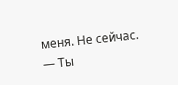меня. Не сейчас.
— Ты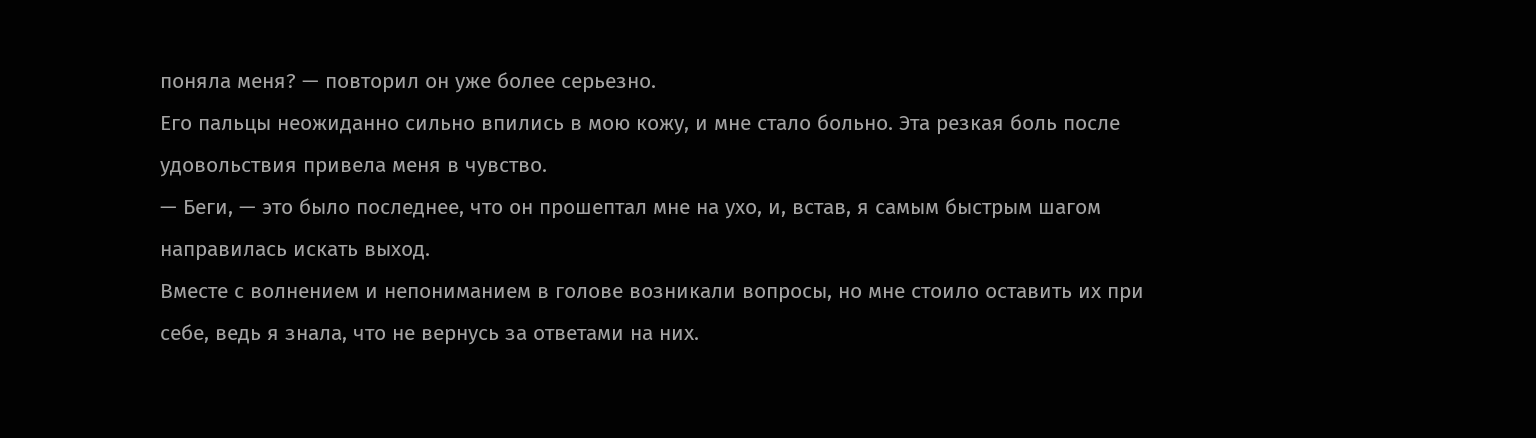поняла меня? — повторил он уже более серьезно.
Его пальцы неожиданно сильно впились в мою кожу, и мне стало больно. Эта резкая боль после удовольствия привела меня в чувство.
— Беги, — это было последнее, что он прошептал мне на ухо, и, встав, я самым быстрым шагом направилась искать выход.
Вместе с волнением и непониманием в голове возникали вопросы, но мне стоило оставить их при себе, ведь я знала, что не вернусь за ответами на них.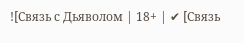![Связь с Дьяволом | 18+ | ✔ [Связь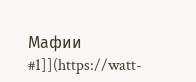Мафии #1]](https://watt-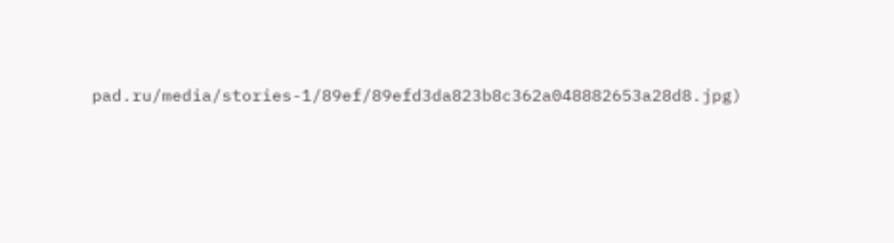pad.ru/media/stories-1/89ef/89efd3da823b8c362a048882653a28d8.jpg)